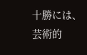十勝には、芸術的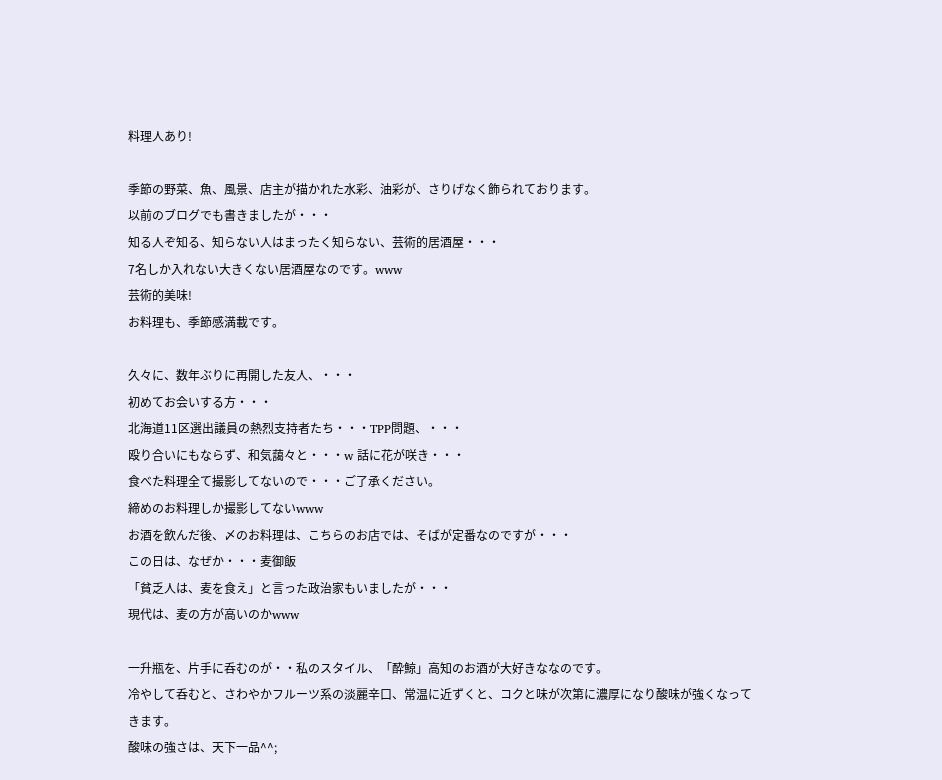料理人あり!

季節の野菜、魚、風景、店主が描かれた水彩、油彩が、さりげなく飾られております。
以前のブログでも書きましたが・・・
知る人ぞ知る、知らない人はまったく知らない、芸術的居酒屋・・・
7名しか入れない大きくない居酒屋なのです。www
芸術的美味!
お料理も、季節感満載です。

久々に、数年ぶりに再開した友人、・・・
初めてお会いする方・・・
北海道11区選出議員の熱烈支持者たち・・・TPP問題、・・・
殴り合いにもならず、和気藹々と・・・w 話に花が咲き・・・
食べた料理全て撮影してないので・・・ご了承ください。
締めのお料理しか撮影してないwww
お酒を飲んだ後、〆のお料理は、こちらのお店では、そばが定番なのですが・・・
この日は、なぜか・・・麦御飯
「貧乏人は、麦を食え」と言った政治家もいましたが・・・
現代は、麦の方が高いのかwww

一升瓶を、片手に呑むのが・・私のスタイル、「酔鯨」高知のお酒が大好きななのです。
冷やして呑むと、さわやかフルーツ系の淡麗辛口、常温に近ずくと、コクと味が次第に濃厚になり酸味が強くなってきます。
酸味の強さは、天下一品^^;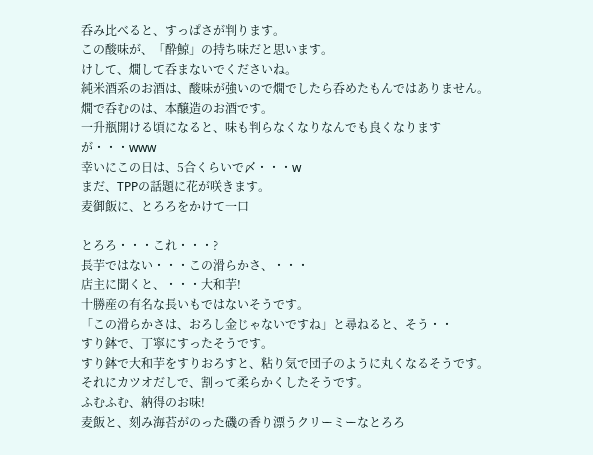呑み比べると、すっぱさが判ります。
この酸味が、「酔鯨」の持ち味だと思います。
けして、燗して呑まないでくださいね。
純米酒系のお酒は、酸味が強いので燗でしたら呑めたもんではありません。
燗で呑むのは、本醸造のお酒です。
一升瓶開ける頃になると、味も判らなくなりなんでも良くなりますが・・・www
幸いにこの日は、5合くらいで〆・・・w
まだ、TPPの話題に花が咲きます。
麦御飯に、とろろをかけて一口

とろろ・・・これ・・・?
長芋ではない・・・この滑らかさ、・・・
店主に聞くと、・・・大和芋!
十勝産の有名な長いもではないそうです。
「この滑らかさは、おろし金じゃないですね」と尋ねると、そう・・
すり鉢で、丁寧にすったそうです。
すり鉢で大和芋をすりおろすと、粘り気で団子のように丸くなるそうです。
それにカツオだしで、割って柔らかくしたそうです。
ふむふむ、納得のお味!
麦飯と、刻み海苔がのった磯の香り漂うクリーミーなとろろ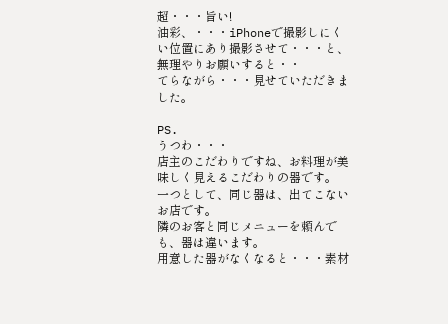超・・・旨い!
油彩、・・・iPhoneで撮影しにくい位置にあり撮影させて・・・と、無理やりお願いすると・・
てらながら・・・見せていただきました。

PS.
うつわ・・・
店主のこだわりですね、お料理が美味しく見えるこだわりの器です。
一つとして、同じ器は、出てこないお店です。
隣のお客と同じメニューを頼んでも、器は違います。
用意した器がなくなると・・・素材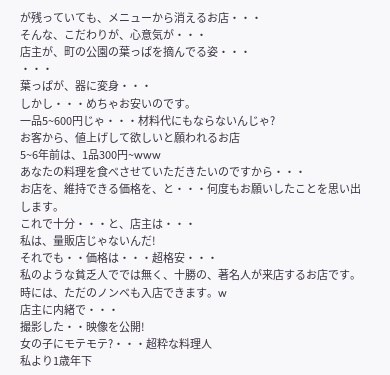が残っていても、メニューから消えるお店・・・
そんな、こだわりが、心意気が・・・
店主が、町の公園の葉っぱを摘んでる姿・・・
・・・
葉っぱが、器に変身・・・
しかし・・・めちゃお安いのです。
一品5~600円じゃ・・・材料代にもならないんじゃ?
お客から、値上げして欲しいと願われるお店
5~6年前は、1品300円~www
あなたの料理を食べさせていただきたいのですから・・・
お店を、維持できる価格を、と・・・何度もお願いしたことを思い出します。
これで十分・・・と、店主は・・・
私は、量販店じゃないんだ!
それでも・・価格は・・・超格安・・・
私のような貧乏人ででは無く、十勝の、著名人が来店するお店です。
時には、ただのノンベも入店できます。w
店主に内緒で・・・
撮影した・・映像を公開!
女の子にモテモテ?・・・超粋な料理人
私より1歳年下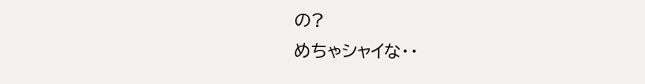の?
めちゃシャイな・・